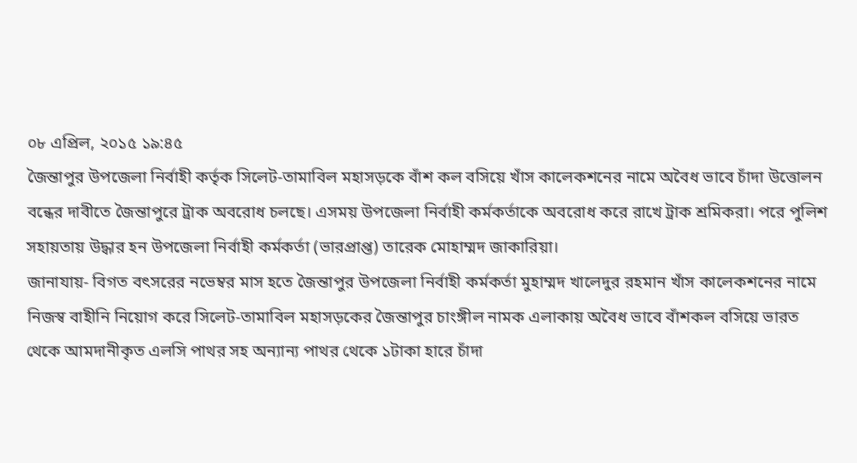০৮ এপ্রিল, ২০১৫ ১৯:৪৫
জৈন্তাপুর উপজেলা নির্বাহী কর্তৃক সিলেট-তামাবিল মহাসড়কে বাঁশ কল বসিয়ে খাঁস কালেকশনের নামে অবৈধ ভাবে চাঁদা উত্তোলন বন্ধের দাবীতে জৈন্তাপুরে ট্রাক অবরোধ চলছে। এসময় উপজেলা নির্বাহী কর্মকর্তাকে অবরোধ করে রাখে ট্রাক শ্রমিকরা। পরে পুলিশ সহায়তায় উদ্ধার হন উপজেলা নির্বাহী কর্মকর্তা (ভারপ্রাপ্ত) তারেক মোহাম্মদ জাকারিয়া।
জানাযায়- বিগত বৎসরের নভেম্বর মাস হতে জৈন্তাপুর উপজেলা নির্বাহী কর্মকর্তা মুহাম্মদ খালেদুর রহমান খাঁস কালেকশনের নামে নিজস্ব বাহীনি নিয়োগ করে সিলেট-তামাবিল মহাসড়কের জৈন্তাপুর চাংঙ্গীল নামক এলাকায় অবৈধ ভাবে বাঁশকল বসিয়ে ভারত থেকে আমদানীকৃত এলসি পাথর সহ অন্যান্য পাথর থেকে ১টাকা হারে চাঁদা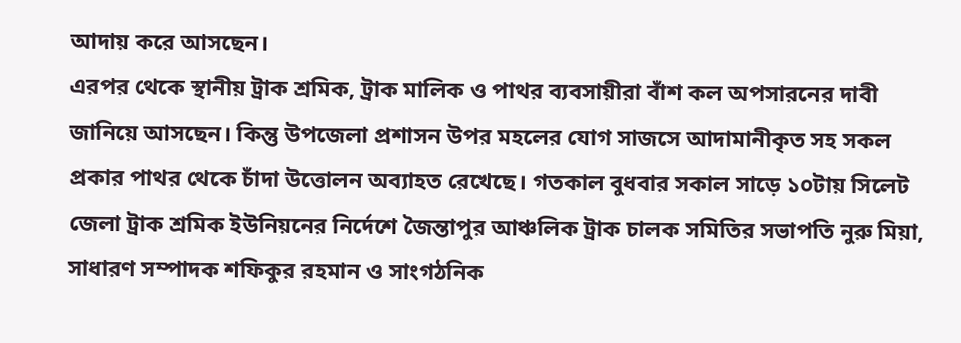আদায় করে আসছেন।
এরপর থেকে স্থানীয় ট্রাক শ্রমিক, ট্রাক মালিক ও পাথর ব্যবসায়ীরা বাঁশ কল অপসারনের দাবী জানিয়ে আসছেন। কিন্তু উপজেলা প্রশাসন উপর মহলের যোগ সাজসে আদামানীকৃত সহ সকল প্রকার পাথর থেকে চাঁদা উত্তোলন অব্যাহত রেখেছে। গতকাল বুধবার সকাল সাড়ে ১০টায় সিলেট জেলা ট্রাক শ্রমিক ইউনিয়নের নির্দেশে জৈন্তাপুর আঞ্চলিক ট্রাক চালক সমিতির সভাপতি নুরু মিয়া, সাধারণ সম্পাদক শফিকুর রহমান ও সাংগঠনিক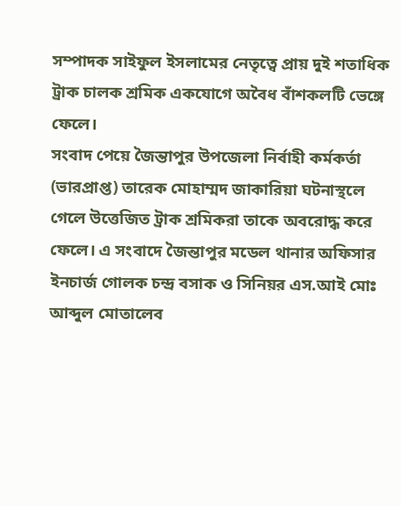সম্পাদক সাইফুল ইসলামের নেতৃত্বে প্রায় দুই শতাধিক ট্রাক চালক শ্রমিক একযোগে অবৈধ বাঁশকলটি ভেঙ্গে ফেলে।
সংবাদ পেয়ে জৈন্তাপুর উপজেলা নির্বাহী কর্মকর্তা (ভারপ্রাপ্ত) তারেক মোহাম্মদ জাকারিয়া ঘটনাস্থলে গেলে উত্তেজিত ট্রাক শ্রমিকরা তাকে অবরোদ্ধ করে ফেলে। এ সংবাদে জৈন্তাপুর মডেল থানার অফিসার ইনচার্জ গোলক চন্দ্র বসাক ও সিনিয়র এস.আই মোঃ আব্দুল মোতালেব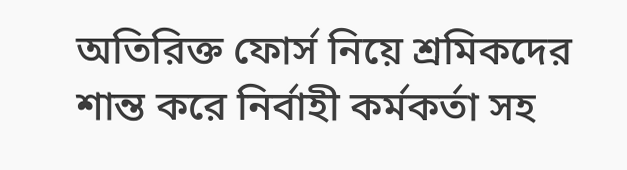অতিরিক্ত ফোর্স নিয়ে শ্রমিকদের শান্ত করে নির্বাহী কর্মকর্তা সহ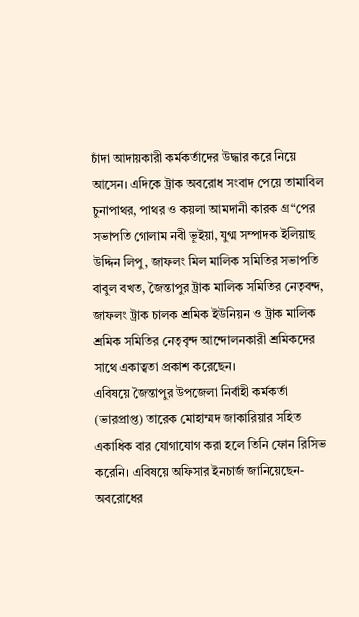চাঁদা আদায়কারী কর্মকর্তাদের উদ্ধার করে নিয়ে আসেন। এদিকে ট্রাক অবরোধ সংবাদ পেয়ে তামাবিল চুনাপাথর, পাথর ও কয়লা আমদানী কারক গ্র“পের সভাপতি গোলাম নবী ভূইয়া, যুগ্ম সম্পাদক ইলিয়াছ উদ্দিন লিপু, জাফলং মিল মালিক সমিতির সভাপতি বাবুল বখত, জৈন্তাপুর ট্রাক মালিক সমিতির নেতৃবন্দ, জাফলং ট্রাক চালক শ্রমিক ইউনিয়ন ও ট্রাক মালিক শ্রমিক সমিতির নেতৃবৃন্দ আন্দোলনকারী শ্রমিকদের সাথে একাত্বতা প্রকাশ করেছেন।
এবিষয়ে জৈন্তাপুর উপজেলা নির্বাহী কর্মকর্তা (ভারপ্রাপ্ত) তারেক মোহাম্মদ জাকারিয়ার সহিত একাধিক বার যোগাযোগ করা হলে তিনি ফোন রিসিভ করেনি। এবিষয়ে অফিসার ইনচার্জ জানিয়েছেন- অবরোধের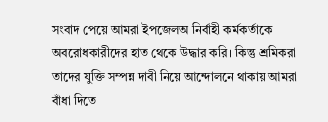সংবাদ পেয়ে আমরা ইপজেলঅ নির্বাহী কর্মকর্তাকে অবরোধকারীদের হাত থেকে উদ্ধার করি। কিন্তু শ্রমিকরা তাদের যুক্তি সম্পন্ন দাবী নিয়ে আন্দোলনে থাকায় আমরা বাঁধা দিতে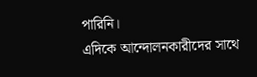পারিনি।
এদিকে আন্দোলনকারীদের সাথে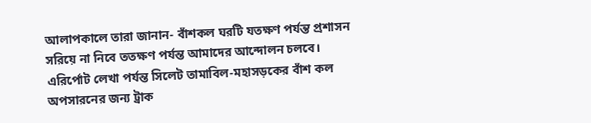আলাপকালে তারা জানান- বাঁশকল ঘরটি যতক্ষণ পর্যন্ত প্রশাসন সরিয়ে না নিবে ততক্ষণ পর্যন্ত আমাদের আন্দোলন চলবে। এরির্পোট লেখা পর্যন্ত সিলেট তামাবিল-মহাসড়কের বাঁশ কল অপসারনের জন্য ট্রাক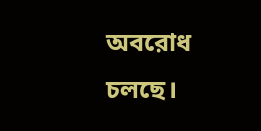অবরোধ চলছে।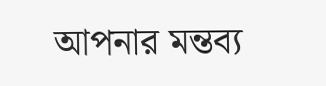আপনার মন্তব্য